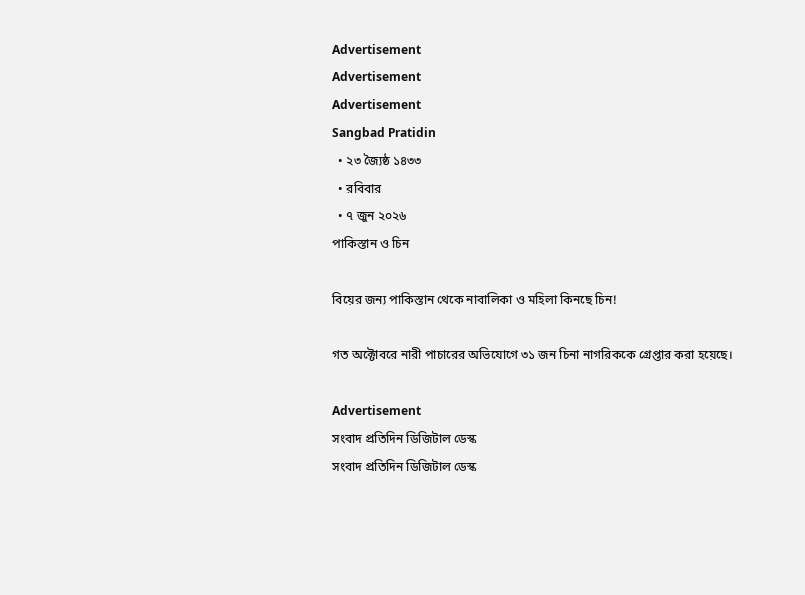Advertisement
Advertisement
Advertisement
Sangbad Pratidin
  • ২৩ জ্যৈষ্ঠ ১৪৩৩
  • রবিবার
  • ৭ জুন ২০২৬
পাকিস্তান ও চিন

বিয়ের জন্য পাকিস্তান থেকে নাবালিকা ও মহিলা কিনছে চিন!

গত অক্টোবরে নারী পাচারের অভিযোগে ৩১ জন চিনা নাগরিককে গ্রেপ্তার করা হয়েছে।

Advertisement
সংবাদ প্রতিদিন ডিজিটাল ডেস্ক
সংবাদ প্রতিদিন ডিজিটাল ডেস্ক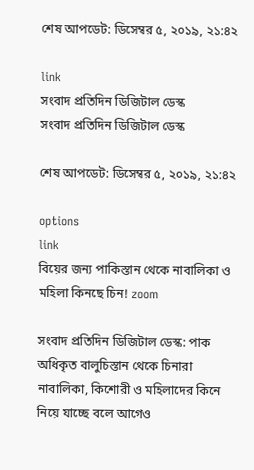শেষ আপডেট: ডিসেম্বর ৫, ২০১৯, ২১:৪২

link
সংবাদ প্রতিদিন ডিজিটাল ডেস্ক
সংবাদ প্রতিদিন ডিজিটাল ডেস্ক

শেষ আপডেট: ডিসেম্বর ৫, ২০১৯, ২১:৪২

options
link
বিয়ের জন্য পাকিস্তান থেকে নাবালিকা ও মহিলা কিনছে চিন! zoom

সংবাদ প্রতিদিন ডিজিটাল ডেস্ক: পাক অধিকৃত বালুচিস্তান থেকে চিনারা নাবালিকা, কিশোরী ও মহিলাদের কিনে নিয়ে যাচ্ছে বলে আগেও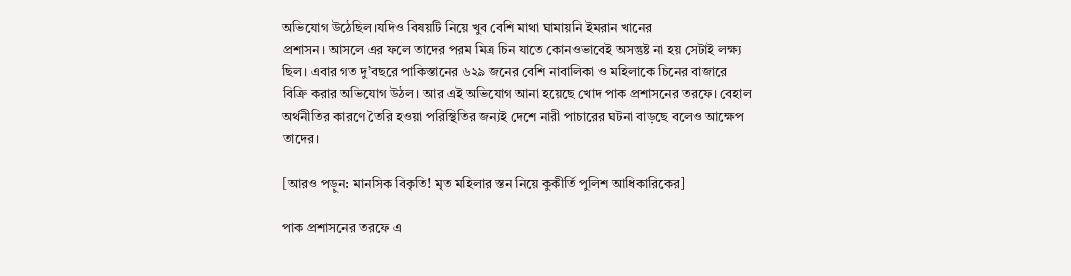অভিযোগ উঠেছিল।যদিও বিষয়টি নিয়ে খুব বেশি মাথা ঘামায়নি ইমরান খানের
প্রশাসন। আসলে এর ফলে তাদের পরম মিত্র চিন যাতে কোনওভাবেই অসন্তুষ্ট না হয় সেটাই লক্ষ্য ছিল। এবার গত দু’বছরে পাকিস্তানের ৬২৯ জনের বেশি নাবালিকা ও মহিলাকে চিনের বাজারে বিক্রি করার অভিযোগ উঠল। আর এই অভিযোগ আনা হয়েছে খোদ পাক প্রশাসনের তরফে। বেহাল অর্থনীতির কারণে তৈরি হওয়া পরিস্থিতির জন্যই দেশে নারী পাচারের ঘটনা বাড়ছে বলেও আক্ষেপ তাদের।

[আরও পড়ুন: মানসিক বিকৃতি! মৃত মহিলার স্তন নিয়ে কুকীর্তি পুলিশ আধিকারিকের]

পাক প্রশাসনের তরফে এ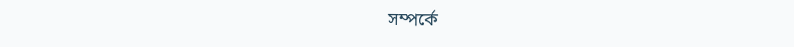সম্পর্কে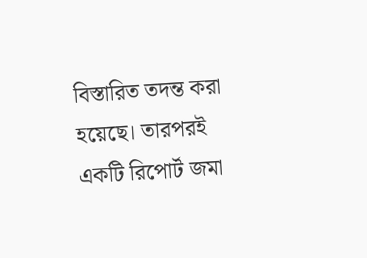বিস্তারিত তদন্ত করা হয়েছে। তারপরই একটি রিপোর্ট জমা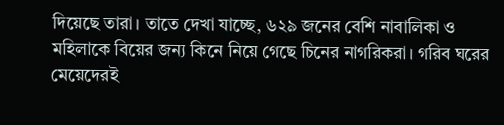দিয়েছে তারা। তাতে দেখা যাচ্ছে, ৬২৯ জনের বেশি নাবালিকা ও মহিলাকে বিয়ের জন্য কিনে নিয়ে গেছে চিনের নাগরিকরা। গরিব ঘরের মেয়েদেরই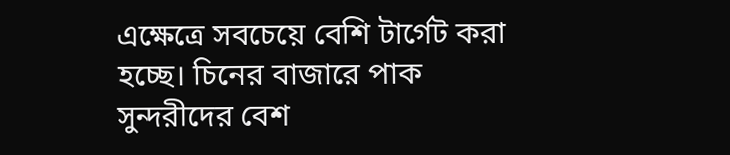এক্ষেত্রে সবচেয়ে বেশি টার্গেট করা হচ্ছে। চিনের বাজারে পাক সুন্দরীদের বেশ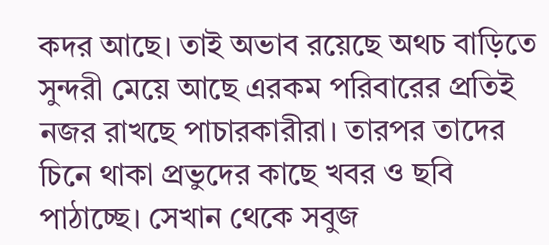কদর আছে। তাই অভাব রয়েছে অথচ বাড়িতে সুন্দরী মেয়ে আছে এরকম পরিবারের প্রতিই নজর রাখছে পাচারকারীরা। তারপর তাদের চিনে থাকা প্রভুদের কাছে খবর ও ছবি পাঠাচ্ছে। সেখান থেকে সবুজ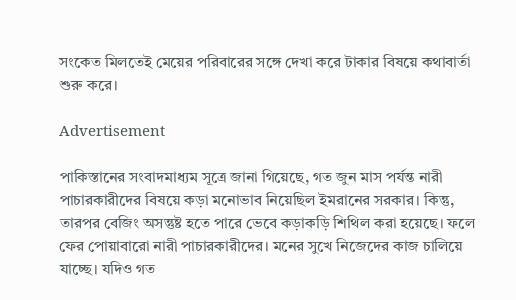সংকেত মিলতেই মেয়ের পরিবারের সঙ্গে দেখা করে টাকার বিষয়ে কথাবার্তা শুরু করে।

Advertisement

পাকিস্তানের সংবাদমাধ্যম সূত্রে জানা গিয়েছে, গত জুন মাস পর্যন্ত নারী পাচারকারীদের বিষয়ে কড়া মনোভাব নিয়েছিল ইমরানের সরকার। কিন্তু, তারপর বেজিং অসন্তুষ্ট হতে পারে ভেবে কড়াকড়ি শিথিল করা হয়েছে। ফলে ফের পোয়াবারো নারী পাচারকারীদের। মনের সুখে নিজেদের কাজ চালিয়ে যাচ্ছে। যদিও গত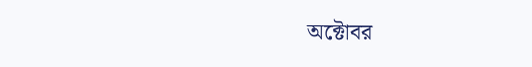অক্টোবর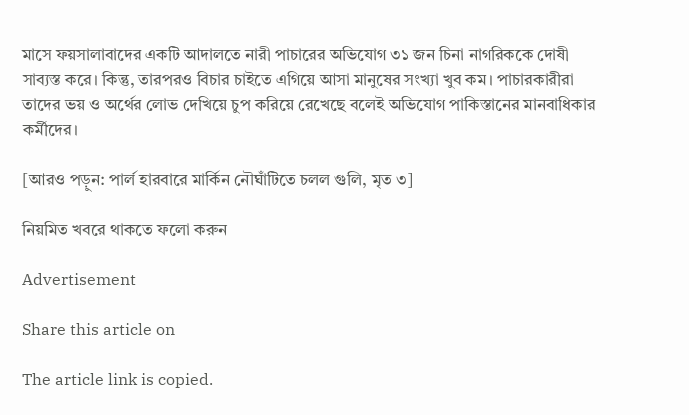মাসে ফয়সালাবাদের একটি আদালতে নারী পাচারের অভিযোগ ৩১ জন চিনা নাগরিককে দোষী সাব্যস্ত করে। কিন্তু, তারপরও বিচার চাইতে এগিয়ে আসা মানুষের সংখ্যা খুব কম। পাচারকারীরা তাদের ভয় ও অর্থের লোভ দেখিয়ে চুপ করিয়ে রেখেছে বলেই অভিযোগ পাকিস্তানের মানবাধিকার কর্মীদের।

[আরও পড়ুন: পার্ল হারবারে মার্কিন নৌঘাঁটিতে চলল গুলি, মৃত ৩]

নিয়মিত খবরে থাকতে ফলো করুন

Advertisement

Share this article on

The article link is copied.